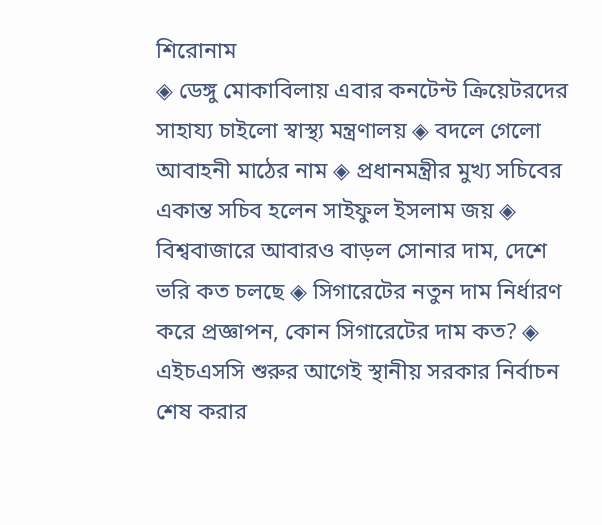শিরোনাম
◈ ডেঙ্গু মোকাবিলায় এবার কনটেন্ট ক্রিয়েটরদের সাহায্য চাইলো স্বাস্থ্য মন্ত্রণালয় ◈ বদলে গেলো আবাহনী মাঠের নাম ◈ প্রধানমন্ত্রীর মুখ্য সচিবের একান্ত সচিব হলেন সাইফুল ইসলাম জয় ◈ বিশ্ববাজারে আবারও বাড়ল সোনার দাম, দেশে ভরি কত চলছে ◈ সিগারেটের নতুন দাম নির্ধারণ করে প্রজ্ঞাপন, কোন সিগারেটের দাম কত? ◈ এইচএসসি শুরুর আগেই স্থানীয় সরকার নির্বাচন শেষ করার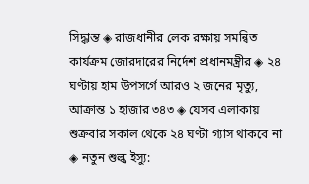সিদ্ধান্ত ◈ রাজধানীর লেক রক্ষায় সমন্বিত কার্যক্রম জোরদারের নির্দেশ প্রধানমন্ত্রীর ◈ ২৪ ঘণ্টায় হাম উপসর্গে আরও ২ জনের মৃত্যু, আক্রান্ত ১ হাজার ৩৪৩ ◈ যেসব এলাকায় শুক্রবার সকাল থেকে ২৪ ঘণ্টা গ্যাস থাকবে না ◈ নতুন শুল্ক ইস্যু: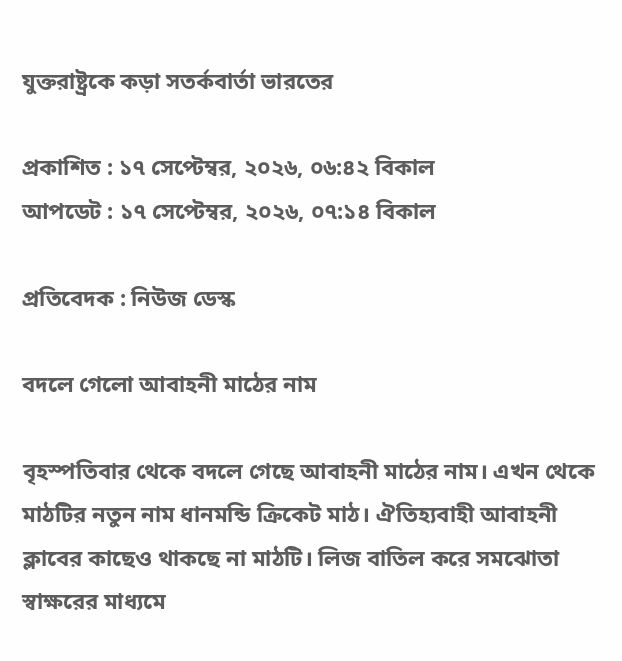যুক্তরাষ্ট্রকে কড়া সতর্কবার্তা ভারতের

প্রকাশিত : ১৭ সেপ্টেম্বর, ২০২৬, ০৬:৪২ বিকাল
আপডেট : ১৭ সেপ্টেম্বর, ২০২৬, ০৭:১৪ বিকাল

প্রতিবেদক : নিউজ ডেস্ক

বদলে গেলো আবাহনী মাঠের নাম

বৃহস্পতিবার থেকে বদলে গেছে আবাহনী মাঠের নাম। এখন থেকে মাঠটির নতুন নাম ধানমন্ডি ক্রিকেট মাঠ। ঐতিহ্যবাহী আবাহনী ক্লাবের কাছেও থাকছে না মাঠটি। লিজ বাতিল করে সমঝোতা স্বাক্ষরের মাধ্যমে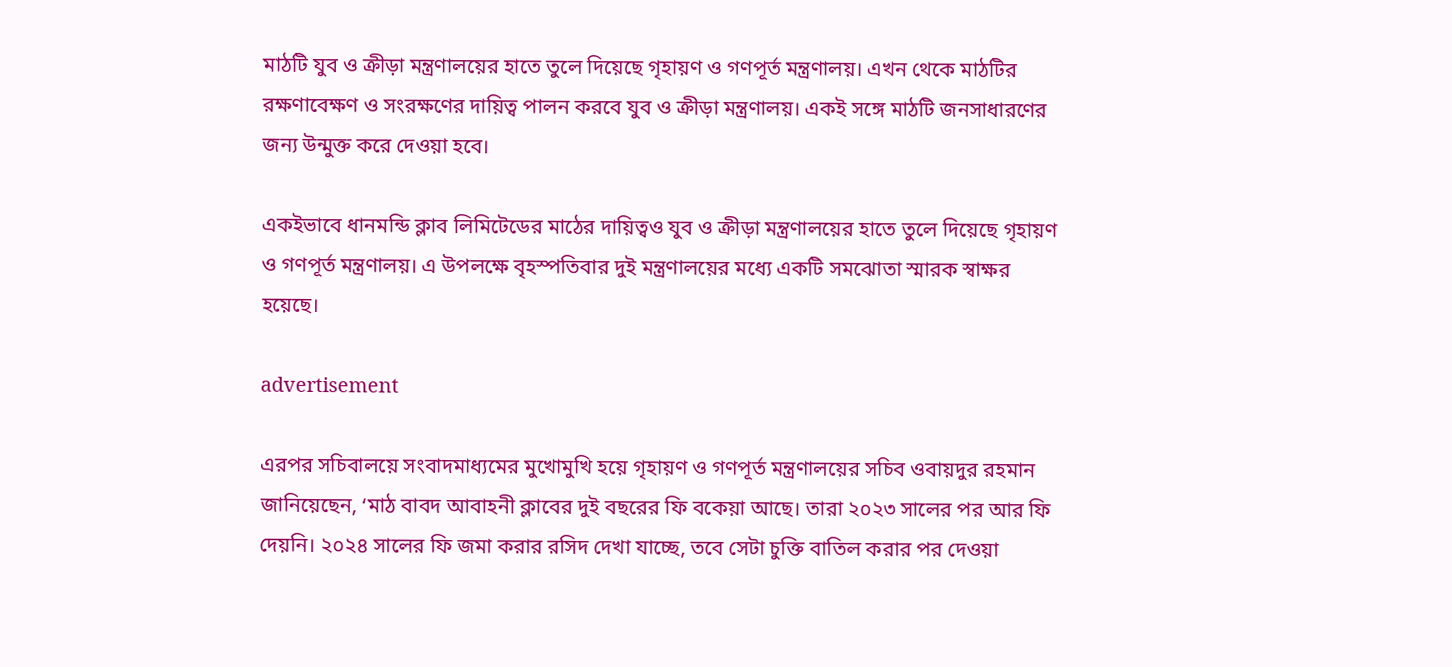মাঠটি যুব ও ক্রীড়া মন্ত্রণালয়ের হাতে তুলে দিয়েছে গৃহায়ণ ও গণপূর্ত মন্ত্রণালয়। এখন থেকে মাঠটির রক্ষণাবেক্ষণ ও সংরক্ষণের দায়িত্ব পালন করবে যুব ও ক্রীড়া মন্ত্রণালয়। একই সঙ্গে মাঠটি জনসাধারণের জন্য উন্মুক্ত করে দেওয়া হবে।

একইভাবে ধানমন্ডি ক্লাব লিমিটেডের মাঠের দায়িত্বও যুব ও ক্রীড়া মন্ত্রণালয়ের হাতে তুলে দিয়েছে গৃহায়ণ ও গণপূর্ত মন্ত্রণালয়। এ উপলক্ষে বৃহস্পতিবার দুই মন্ত্রণালয়ের মধ্যে একটি সমঝোতা স্মারক স্বাক্ষর হয়েছে।

advertisement

এরপর সচিবালয়ে সংবাদমাধ্যমের মুখোমুখি হয়ে গৃহায়ণ ও গণপূর্ত মন্ত্রণালয়ের সচিব ওবায়দুর রহমান জানিয়েছেন, ‘মাঠ বাবদ আবাহনী ক্লাবের দুই বছরের ফি বকেয়া আছে। তারা ২০২৩ সালের পর আর ফি দেয়নি। ২০২৪ সালের ফি জমা করার রসিদ দেখা যাচ্ছে, তবে সেটা চুক্তি বাতিল করার পর দেওয়া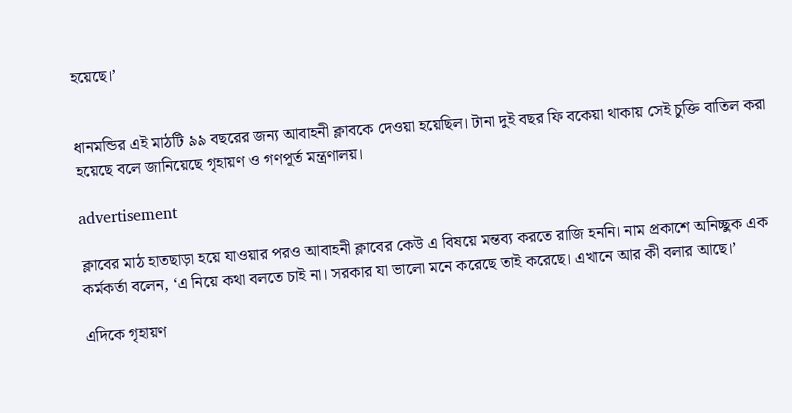হয়েছে।’


ধানমন্ডির এই মাঠটি ৯৯ বছরের জন্য আবাহনী ক্লাবকে দেওয়া হয়েছিল। টানা দুই বছর ফি বকেয়া থাকায় সেই চুক্তি বাতিল করা হয়েছে বলে জানিয়েছে গৃহায়ণ ও গণপূর্ত মন্ত্রণালয়।

advertisement

ক্লাবের মাঠ হাতছাড়া হয়ে যাওয়ার পরও আবাহনী ক্লাবের কেউ এ বিষয়ে মন্তব্য করতে রাজি হননি। নাম প্রকাশে অনিচ্ছুক এক কর্মকর্তা বলেন, ‘এ নিয়ে কথা বলতে চাই না। সরকার যা ভালো মনে করেছে তাই করেছে। এখানে আর কী বলার আছে।’

এদিকে গৃহায়ণ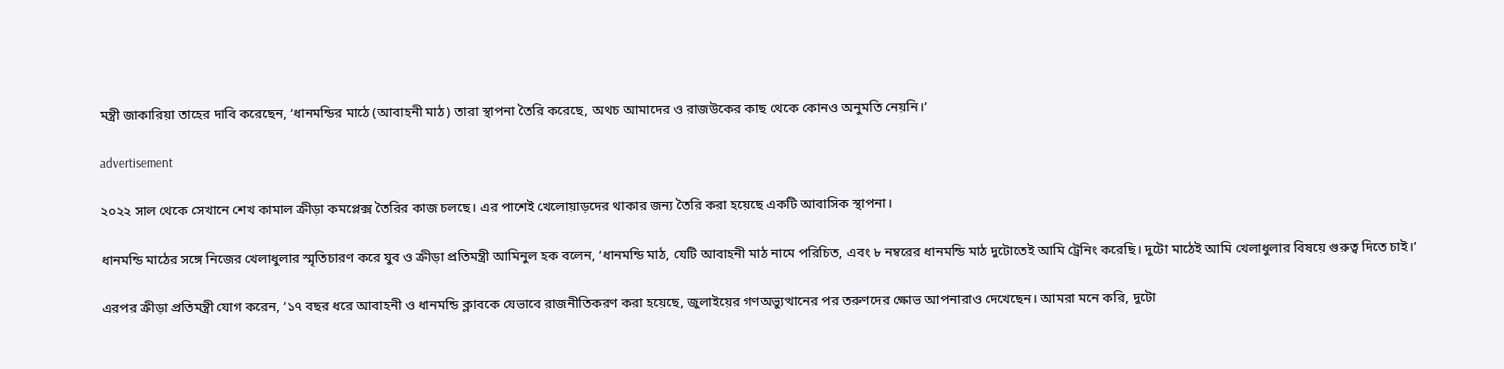মন্ত্রী জাকারিয়া তাহের দাবি করেছেন, ‘ধানমন্ডির মাঠে (আবাহনী মাঠ) তারা স্থাপনা তৈরি করেছে, অথচ আমাদের ও রাজউকের কাছ থেকে কোনও অনুমতি নেয়নি।’

advertisement

২০২২ সাল থেকে সেখানে শেখ কামাল ক্রীড়া কমপ্লেক্স তৈরির কাজ চলছে। এর পাশেই খেলোয়াড়দের থাকার জন্য তৈরি করা হয়েছে একটি আবাসিক স্থাপনা।

ধানমন্ডি মাঠের সঙ্গে নিজের খেলাধুলার স্মৃতিচারণ করে যুব ও ক্রীড়া প্রতিমন্ত্রী আমিনুল হক বলেন, ‘ধানমন্ডি মাঠ, যেটি আবাহনী মাঠ নামে পরিচিত, এবং ৮ নম্বরের ধানমন্ডি মাঠ দুটোতেই আমি ট্রেনিং করেছি। দুটো মাঠেই আমি খেলাধুলার বিষয়ে গুরুত্ব দিতে চাই।’

এরপর ক্রীড়া প্রতিমন্ত্রী যোগ করেন, ‘১৭ বছর ধরে আবাহনী ও ধানমন্ডি ক্লাবকে যেভাবে রাজনীতিকরণ করা হয়েছে, জুলাইয়ের গণঅভ্যুত্থানের পর তরুণদের ক্ষোভ আপনারাও দেখেছেন। আমরা মনে করি, দুটো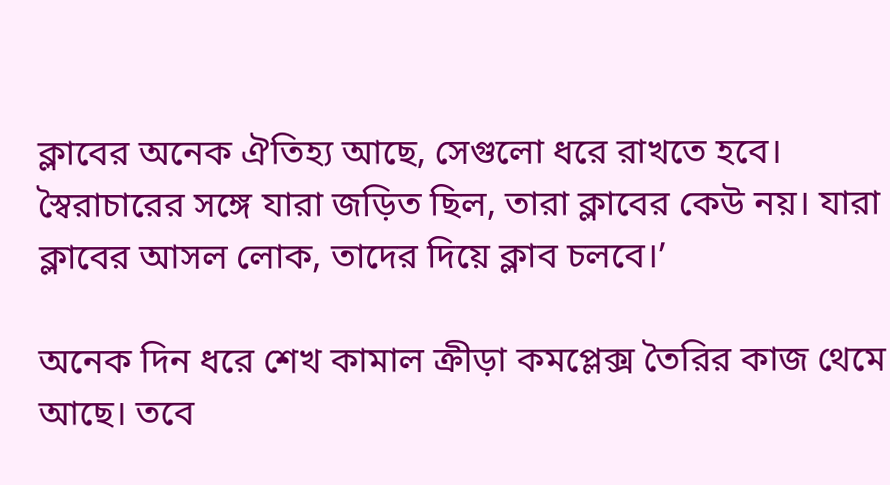ক্লাবের অনেক ঐতিহ্য আছে, সেগুলো ধরে রাখতে হবে। স্বৈরাচারের সঙ্গে যারা জড়িত ছিল, তারা ক্লাবের কেউ নয়। যারা ক্লাবের আসল লোক, তাদের দিয়ে ক্লাব চলবে।’

অনেক দিন ধরে শেখ কামাল ক্রীড়া কমপ্লেক্স তৈরির কাজ থেমে আছে। তবে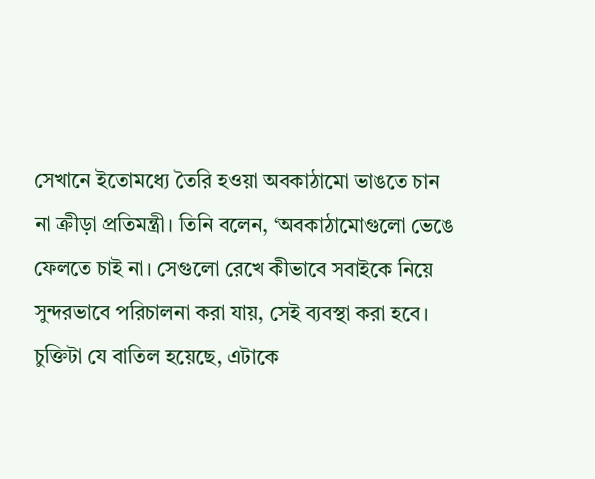সেখানে ইতোমধ্যে তৈরি হওয়া অবকাঠামো ভাঙতে চান না ক্রীড়া প্রতিমন্ত্রী। তিনি বলেন, ‘অবকাঠামোগুলো ভেঙে ফেলতে চাই না। সেগুলো রেখে কীভাবে সবাইকে নিয়ে সুন্দরভাবে পরিচালনা করা যায়, সেই ব্যবস্থা করা হবে। চুক্তিটা যে বাতিল হয়েছে, এটাকে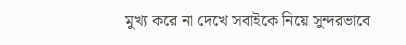মুখ্য করে না দেখে সবাইকে নিয়ে সুন্দরভাবে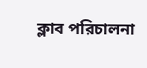ক্লাব পরিচালনা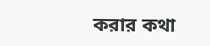করার কথা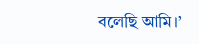বলেছি আমি।’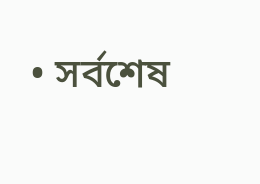• সর্বশেষ